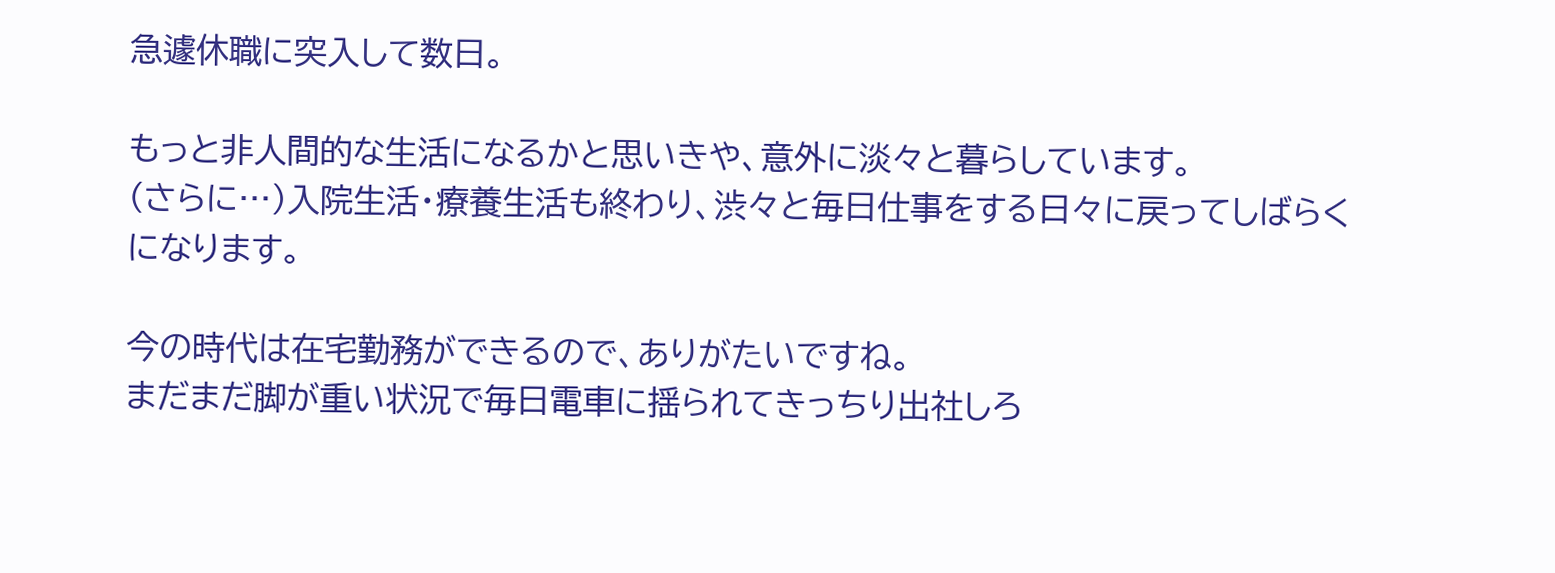急遽休職に突入して数日。

もっと非人間的な生活になるかと思いきや、意外に淡々と暮らしています。
(さらに…)入院生活・療養生活も終わり、渋々と毎日仕事をする日々に戻ってしばらくになります。

今の時代は在宅勤務ができるので、ありがたいですね。
まだまだ脚が重い状況で毎日電車に揺られてきっちり出社しろ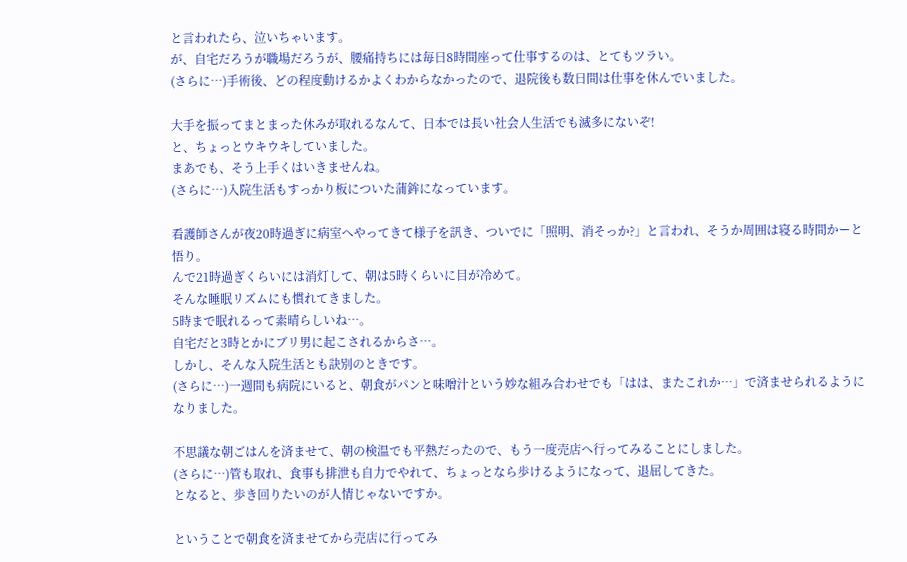と言われたら、泣いちゃいます。
が、自宅だろうが職場だろうが、腰痛持ちには毎日8時間座って仕事するのは、とてもツラい。
(さらに…)手術後、どの程度動けるかよくわからなかったので、退院後も数日間は仕事を休んでいました。

大手を振ってまとまった休みが取れるなんて、日本では長い社会人生活でも滅多にないぞ!
と、ちょっとウキウキしていました。
まあでも、そう上手くはいきませんね。
(さらに…)入院生活もすっかり板についた蒲鉾になっています。

看護師さんが夜20時過ぎに病室へやってきて様子を訊き、ついでに「照明、消そっか?」と言われ、そうか周囲は寝る時間かーと悟り。
んで21時過ぎくらいには消灯して、朝は5時くらいに目が冷めて。
そんな睡眠リズムにも慣れてきました。
5時まで眠れるって素晴らしいね…。
自宅だと3時とかにブリ男に起こされるからさ…。
しかし、そんな入院生活とも訣別のときです。
(さらに…)一週間も病院にいると、朝食がパンと味噌汁という妙な組み合わせでも「はは、またこれか…」で済ませられるようになりました。

不思議な朝ごはんを済ませて、朝の検温でも平熱だったので、もう一度売店へ行ってみることにしました。
(さらに…)管も取れ、食事も排泄も自力でやれて、ちょっとなら歩けるようになって、退屈してきた。
となると、歩き回りたいのが人情じゃないですか。

ということで朝食を済ませてから売店に行ってみ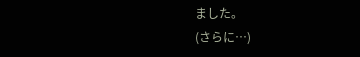ました。
(さらに…)